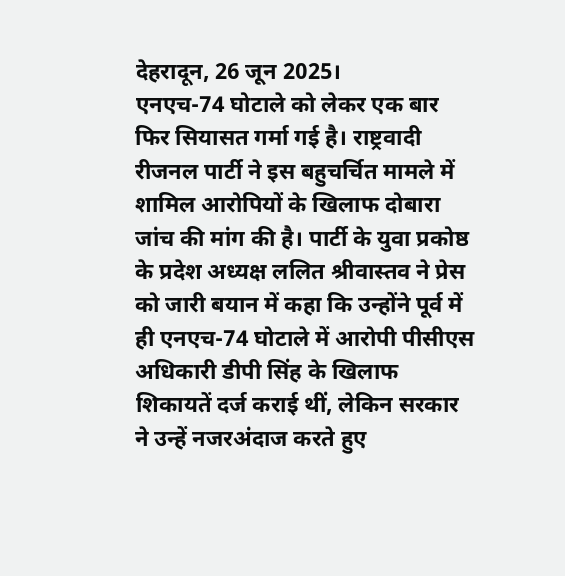देहरादून, 26 जून 2025।
एनएच-74 घोटाले को लेकर एक बार फिर सियासत गर्मा गई है। राष्ट्रवादी रीजनल पार्टी ने इस बहुचर्चित मामले में शामिल आरोपियों के खिलाफ दोबारा जांच की मांग की है। पार्टी के युवा प्रकोष्ठ के प्रदेश अध्यक्ष ललित श्रीवास्तव ने प्रेस को जारी बयान में कहा कि उन्होंने पूर्व में ही एनएच-74 घोटाले में आरोपी पीसीएस अधिकारी डीपी सिंह के खिलाफ शिकायतें दर्ज कराई थीं, लेकिन सरकार ने उन्हें नजरअंदाज करते हुए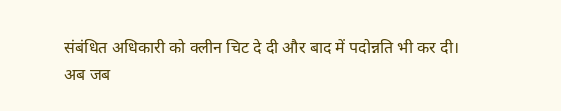संबंधित अधिकारी को क्लीन चिट दे दी और बाद में पदोन्नति भी कर दी।
अब जब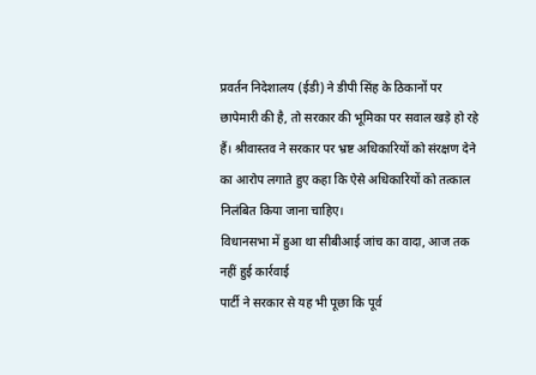प्रवर्तन निदेशालय (ईडी) ने डीपी सिंह के ठिकानों पर छापेमारी की है, तो सरकार की भूमिका पर सवाल खड़े हो रहे हैं। श्रीवास्तव ने सरकार पर भ्रष्ट अधिकारियों को संरक्षण देने का आरोप लगाते हुए कहा कि ऐसे अधिकारियों को तत्काल निलंबित किया जाना चाहिए।
विधानसभा में हुआ था सीबीआई जांच का वादा, आज तक नहीं हुई कार्रवाई
पार्टी ने सरकार से यह भी पूछा कि पूर्व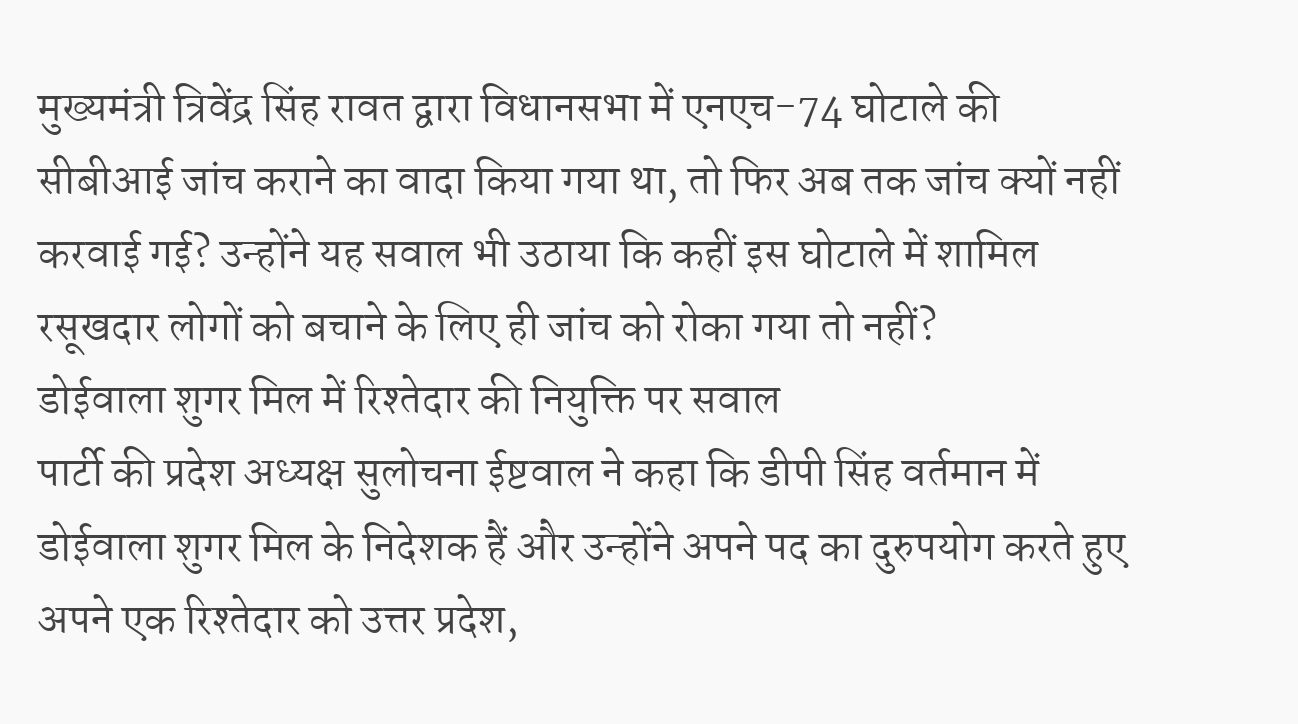मुख्यमंत्री त्रिवेंद्र सिंह रावत द्वारा विधानसभा में एनएच-74 घोटाले की सीबीआई जांच कराने का वादा किया गया था, तो फिर अब तक जांच क्यों नहीं करवाई गई? उन्होंने यह सवाल भी उठाया कि कहीं इस घोटाले में शामिल रसूखदार लोगों को बचाने के लिए ही जांच को रोका गया तो नहीं?
डोईवाला शुगर मिल में रिश्तेदार की नियुक्ति पर सवाल
पार्टी की प्रदेश अध्यक्ष सुलोचना ईष्टवाल ने कहा कि डीपी सिंह वर्तमान में डोईवाला शुगर मिल के निदेशक हैं और उन्होंने अपने पद का दुरुपयोग करते हुए अपने एक रिश्तेदार को उत्तर प्रदेश,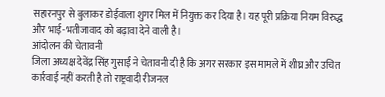सहारनपुर से बुलाकर डोईवाला शुगर मिल में नियुक्त कर दिया है। यह पूरी प्रक्रिया नियम विरुद्ध और भाई-भतीजावाद को बढ़ावा देने वाली है।
आंदोलन की चेतावनी
जिला अध्यक्ष देवेंद्र सिंह गुसाईं ने चेतावनी दी है कि अगर सरकार इस मामले में शीघ्र और उचित कार्रवाई नहीं करती है तो राष्ट्रवादी रीजनल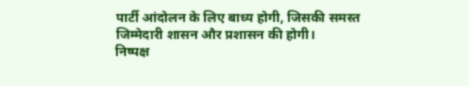पार्टी आंदोलन के लिए बाध्य होगी, जिसकी समस्त जिम्मेदारी शासन और प्रशासन की होगी।
निष्पक्ष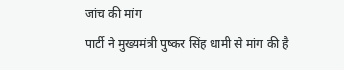जांच की मांग
पार्टी ने मुख्यमंत्री पुष्कर सिंह धामी से मांग की है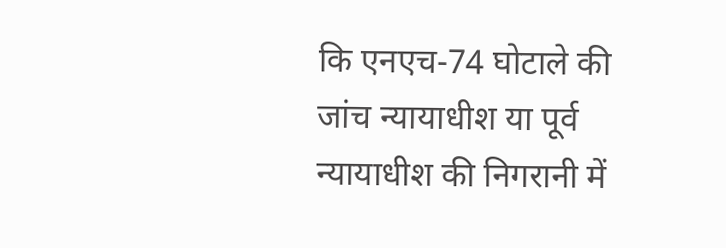कि एनएच-74 घोटाले की जांच न्यायाधीश या पूर्व न्यायाधीश की निगरानी में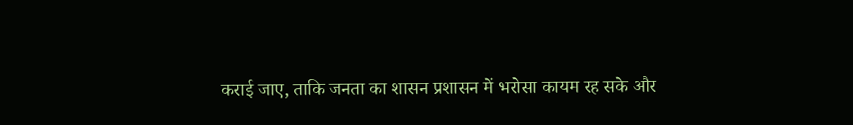कराई जाए, ताकि जनता का शासन प्रशासन में भरोसा कायम रह सके और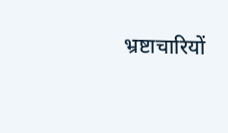भ्रष्टाचारियों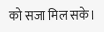को सजा मिल सके।